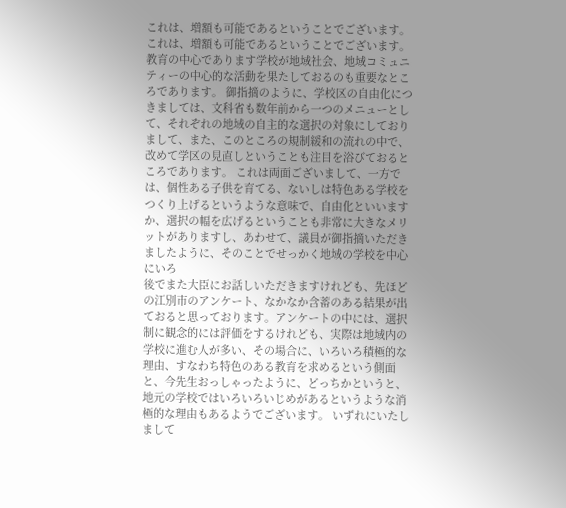これは、増額も可能であるということでございます。
これは、増額も可能であるということでございます。
教育の中心であります学校が地域社会、地域コミュニティーの中心的な活動を果たしておるのも重要なところであります。 御指摘のように、学校区の自由化につきましては、文科省も数年前から一つのメニューとして、それぞれの地域の自主的な選択の対象にしておりまして、また、このところの規制緩和の流れの中で、改めて学区の見直しということも注目を浴びておるところであります。 これは両面ございまして、一方では、個性ある子供を育てる、ないしは特色ある学校をつくり上げるというような意味で、自由化といいますか、選択の幅を広げるということも非常に大きなメリットがありますし、あわせて、議員が御指摘いただきましたように、そのことでせっかく地域の学校を中心にいろ
後でまた大臣にお話しいただきますけれども、先ほどの江別市のアンケート、なかなか含蓄のある結果が出ておると思っております。アンケートの中には、選択制に観念的には評価をするけれども、実際は地域内の学校に進む人が多い、その場合に、いろいろ積極的な理由、すなわち特色のある教育を求めるという側面と、今先生おっしゃったように、どっちかというと、地元の学校ではいろいろいじめがあるというような消極的な理由もあるようでございます。 いずれにいたしまして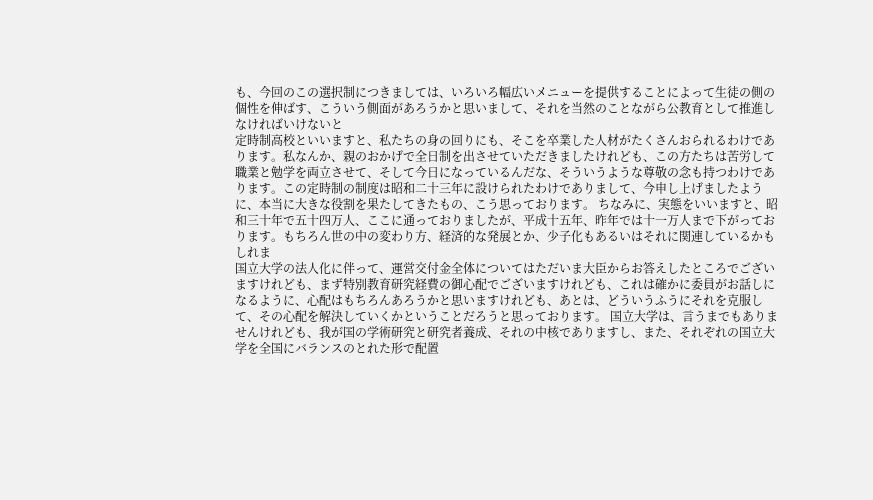も、今回のこの選択制につきましては、いろいろ幅広いメニューを提供することによって生徒の側の個性を伸ばす、こういう側面があろうかと思いまして、それを当然のことながら公教育として推進しなければいけないと
定時制高校といいますと、私たちの身の回りにも、そこを卒業した人材がたくさんおられるわけであります。私なんか、親のおかげで全日制を出させていただきましたけれども、この方たちは苦労して職業と勉学を両立させて、そして今日になっているんだな、そういうような尊敬の念も持つわけであります。この定時制の制度は昭和二十三年に設けられたわけでありまして、今申し上げましたように、本当に大きな役割を果たしてきたもの、こう思っております。 ちなみに、実態をいいますと、昭和三十年で五十四万人、ここに通っておりましたが、平成十五年、昨年では十一万人まで下がっております。もちろん世の中の変わり方、経済的な発展とか、少子化もあるいはそれに関連しているかもしれま
国立大学の法人化に伴って、運営交付金全体についてはただいま大臣からお答えしたところでございますけれども、まず特別教育研究経費の御心配でございますけれども、これは確かに委員がお話しになるように、心配はもちろんあろうかと思いますけれども、あとは、どういうふうにそれを克服して、その心配を解決していくかということだろうと思っております。 国立大学は、言うまでもありませんけれども、我が国の学術研究と研究者養成、それの中核でありますし、また、それぞれの国立大学を全国にバランスのとれた形で配置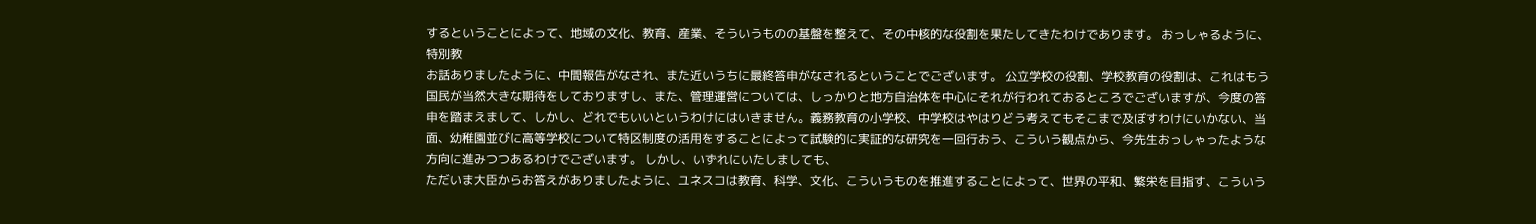するということによって、地域の文化、教育、産業、そういうものの基盤を整えて、その中核的な役割を果たしてきたわけであります。 おっしゃるように、特別教
お話ありましたように、中間報告がなされ、また近いうちに最終答申がなされるということでございます。 公立学校の役割、学校教育の役割は、これはもう国民が当然大きな期待をしておりますし、また、管理運営については、しっかりと地方自治体を中心にそれが行われておるところでございますが、今度の答申を踏まえまして、しかし、どれでもいいというわけにはいきません。義務教育の小学校、中学校はやはりどう考えてもそこまで及ぼすわけにいかない、当面、幼稚園並びに高等学校について特区制度の活用をすることによって試験的に実証的な研究を一回行おう、こういう観点から、今先生おっしゃったような方向に進みつつあるわけでございます。 しかし、いずれにいたしましても、
ただいま大臣からお答えがありましたように、ユネスコは教育、科学、文化、こういうものを推進することによって、世界の平和、繁栄を目指す、こういう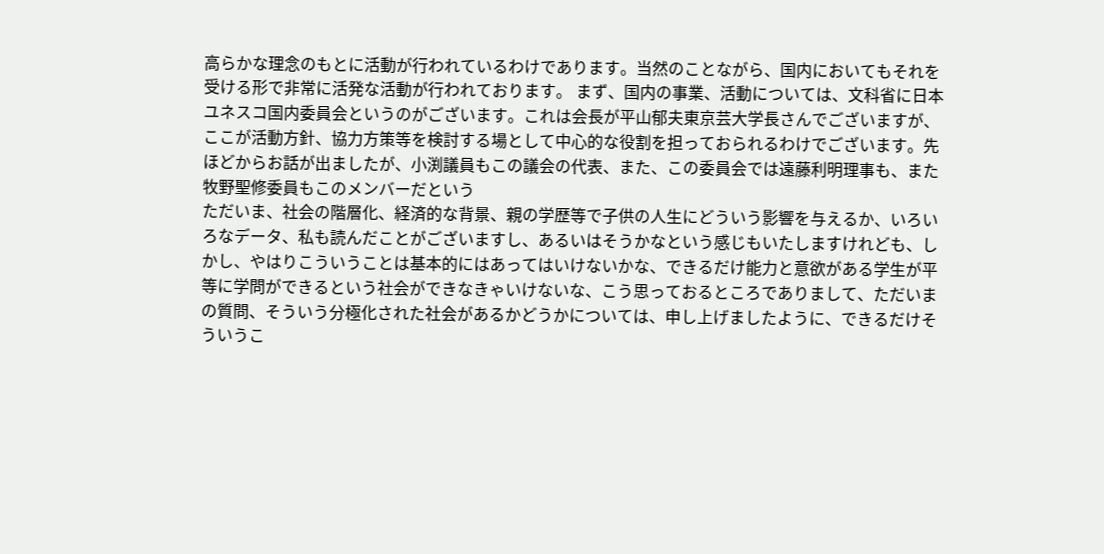高らかな理念のもとに活動が行われているわけであります。当然のことながら、国内においてもそれを受ける形で非常に活発な活動が行われております。 まず、国内の事業、活動については、文科省に日本ユネスコ国内委員会というのがございます。これは会長が平山郁夫東京芸大学長さんでございますが、ここが活動方針、協力方策等を検討する場として中心的な役割を担っておられるわけでございます。先ほどからお話が出ましたが、小渕議員もこの議会の代表、また、この委員会では遠藤利明理事も、また牧野聖修委員もこのメンバーだという
ただいま、社会の階層化、経済的な背景、親の学歴等で子供の人生にどういう影響を与えるか、いろいろなデータ、私も読んだことがございますし、あるいはそうかなという感じもいたしますけれども、しかし、やはりこういうことは基本的にはあってはいけないかな、できるだけ能力と意欲がある学生が平等に学問ができるという社会ができなきゃいけないな、こう思っておるところでありまして、ただいまの質問、そういう分極化された社会があるかどうかについては、申し上げましたように、できるだけそういうこ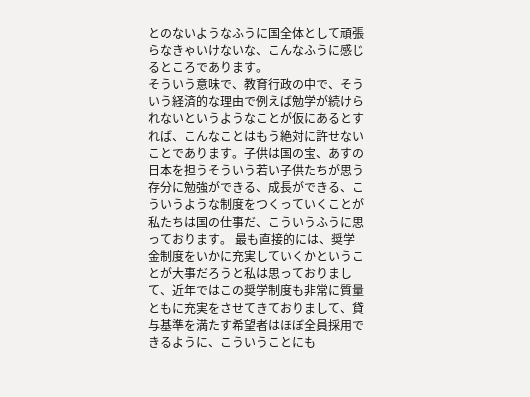とのないようなふうに国全体として頑張らなきゃいけないな、こんなふうに感じるところであります。
そういう意味で、教育行政の中で、そういう経済的な理由で例えば勉学が続けられないというようなことが仮にあるとすれば、こんなことはもう絶対に許せないことであります。子供は国の宝、あすの日本を担うそういう若い子供たちが思う存分に勉強ができる、成長ができる、こういうような制度をつくっていくことが私たちは国の仕事だ、こういうふうに思っております。 最も直接的には、奨学金制度をいかに充実していくかということが大事だろうと私は思っておりまして、近年ではこの奨学制度も非常に質量ともに充実をさせてきておりまして、貸与基準を満たす希望者はほぼ全員採用できるように、こういうことにも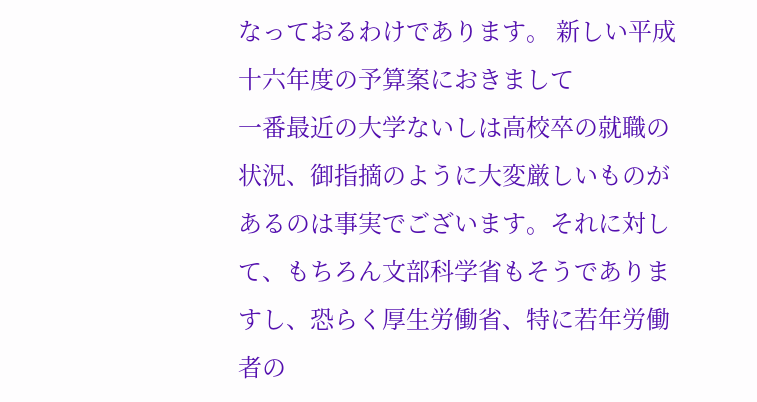なっておるわけであります。 新しい平成十六年度の予算案におきまして
一番最近の大学ないしは高校卒の就職の状況、御指摘のように大変厳しいものがあるのは事実でございます。それに対して、もちろん文部科学省もそうでありますし、恐らく厚生労働省、特に若年労働者の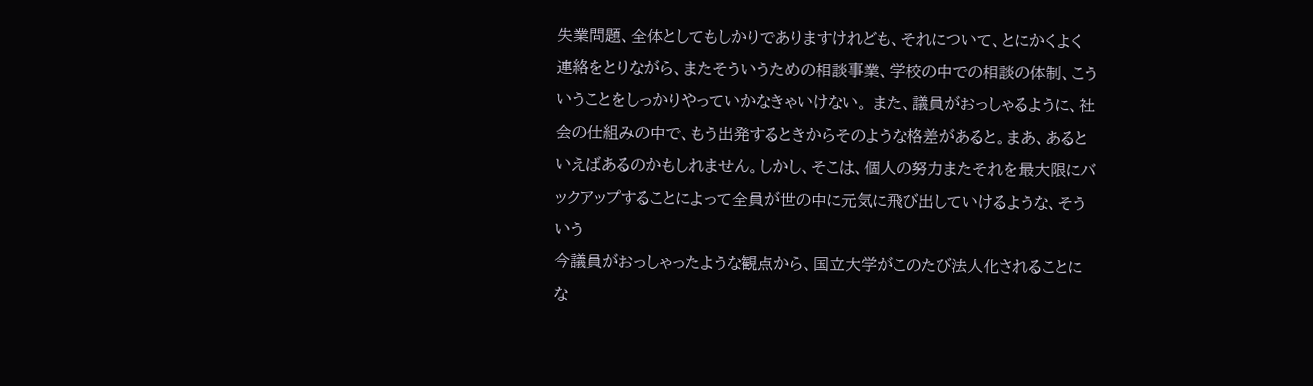失業問題、全体としてもしかりでありますけれども、それについて、とにかくよく連絡をとりながら、またそういうための相談事業、学校の中での相談の体制、こういうことをしっかりやっていかなきゃいけない。 また、議員がおっしゃるように、社会の仕組みの中で、もう出発するときからそのような格差があると。まあ、あるといえばあるのかもしれません。しかし、そこは、個人の努力またそれを最大限にバックアップすることによって全員が世の中に元気に飛び出していけるような、そういう
今議員がおっしゃったような観点から、国立大学がこのたび法人化されることにな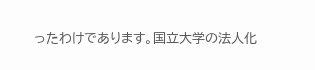ったわけであります。国立大学の法人化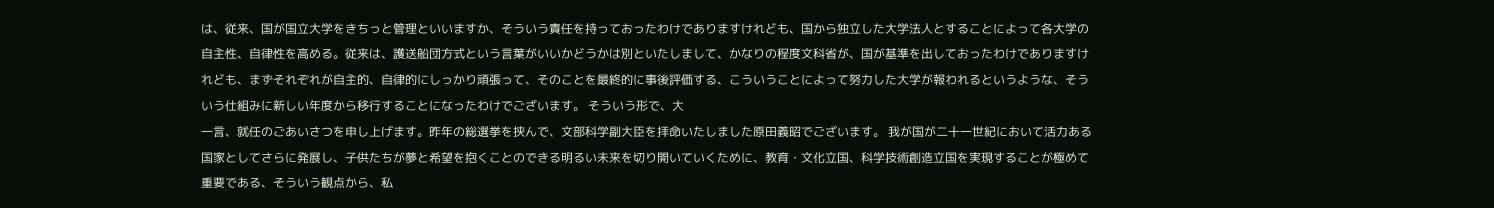は、従来、国が国立大学をきちっと管理といいますか、そういう責任を持っておったわけでありますけれども、国から独立した大学法人とすることによって各大学の自主性、自律性を高める。従来は、護送船団方式という言葉がいいかどうかは別といたしまして、かなりの程度文科省が、国が基準を出しておったわけでありますけれども、まずそれぞれが自主的、自律的にしっかり頑張って、そのことを最終的に事後評価する、こういうことによって努力した大学が報われるというような、そういう仕組みに新しい年度から移行することになったわけでございます。 そういう形で、大
一言、就任のごあいさつを申し上げます。昨年の総選挙を挟んで、文部科学副大臣を拝命いたしました原田義昭でございます。 我が国が二十一世紀において活力ある国家としてさらに発展し、子供たちが夢と希望を抱くことのできる明るい未来を切り開いていくために、教育・文化立国、科学技術創造立国を実現することが極めて重要である、そういう観点から、私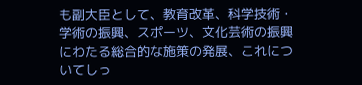も副大臣として、教育改革、科学技術・学術の振興、スポーツ、文化芸術の振興にわたる総合的な施策の発展、これについてしっ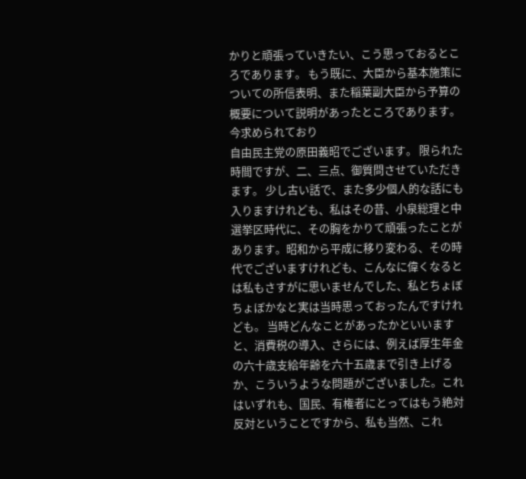かりと頑張っていきたい、こう思っておるところであります。 もう既に、大臣から基本施策についての所信表明、また稲葉副大臣から予算の概要について説明があったところであります。今求められており
自由民主党の原田義昭でございます。 限られた時間ですが、二、三点、御質問させていただきます。 少し古い話で、また多少個人的な話にも入りますけれども、私はその昔、小泉総理と中選挙区時代に、その胸をかりて頑張ったことがあります。昭和から平成に移り変わる、その時代でございますけれども、こんなに偉くなるとは私もさすがに思いませんでした、私とちょぼちょぼかなと実は当時思っておったんですけれども。 当時どんなことがあったかといいますと、消費税の導入、さらには、例えば厚生年金の六十歳支給年齢を六十五歳まで引き上げるか、こういうような問題がございました。これはいずれも、国民、有権者にとってはもう絶対反対ということですから、私も当然、これ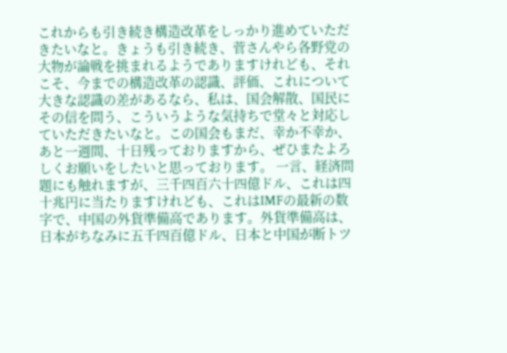これからも引き続き構造改革をしっかり進めていただきたいなと。きょうも引き続き、菅さんやら各野党の大物が論戦を挑まれるようでありますけれども、それこそ、今までの構造改革の認識、評価、これについて大きな認識の差があるなら、私は、国会解散、国民にその信を問う、こういうような気持ちで堂々と対応していただきたいなと。この国会もまだ、幸か不幸か、あと一週間、十日残っておりますから、ぜひまたよろしくお願いをしたいと思っております。 一言、経済問題にも触れますが、三千四百六十四億ドル、これは四十兆円に当たりますけれども、これはIMFの最新の数字で、中国の外貨準備高であります。外貨準備高は、日本がちなみに五千四百億ドル、日本と中国が断トツ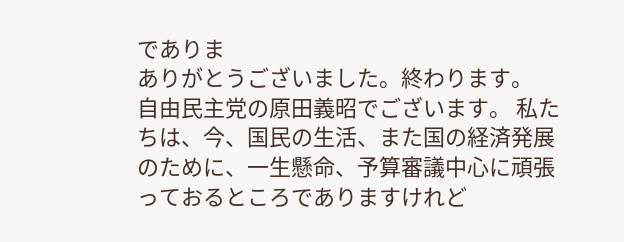でありま
ありがとうございました。終わります。
自由民主党の原田義昭でございます。 私たちは、今、国民の生活、また国の経済発展のために、一生懸命、予算審議中心に頑張っておるところでありますけれど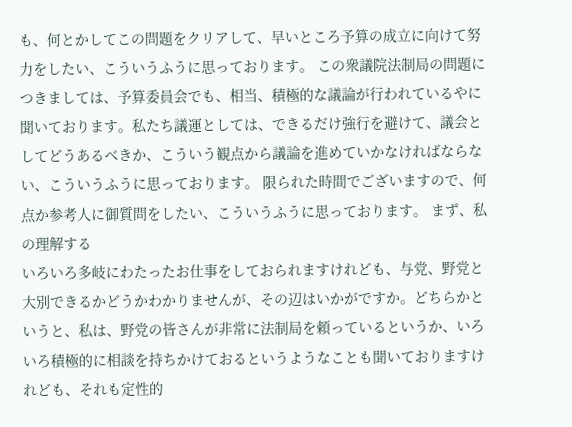も、何とかしてこの問題をクリアして、早いところ予算の成立に向けて努力をしたい、こういうふうに思っております。 この衆議院法制局の問題につきましては、予算委員会でも、相当、積極的な議論が行われているやに聞いております。私たち議運としては、できるだけ強行を避けて、議会としてどうあるべきか、こういう観点から議論を進めていかなければならない、こういうふうに思っております。 限られた時間でございますので、何点か参考人に御質問をしたい、こういうふうに思っております。 まず、私の理解する
いろいろ多岐にわたったお仕事をしておられますけれども、与党、野党と大別できるかどうかわかりませんが、その辺はいかがですか。どちらかというと、私は、野党の皆さんが非常に法制局を頼っているというか、いろいろ積極的に相談を持ちかけておるというようなことも聞いておりますけれども、それも定性的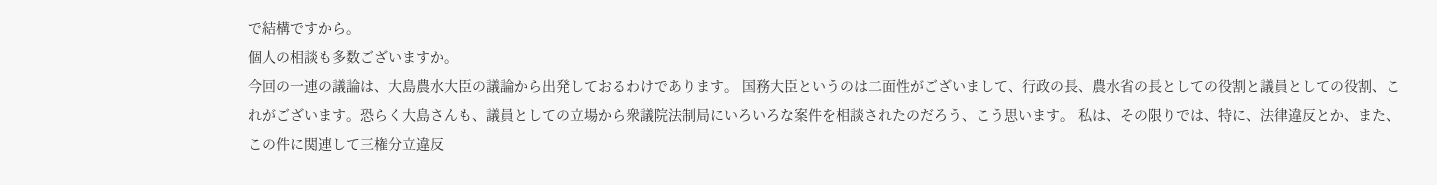で結構ですから。
個人の相談も多数ございますか。
今回の一連の議論は、大島農水大臣の議論から出発しておるわけであります。 国務大臣というのは二面性がございまして、行政の長、農水省の長としての役割と議員としての役割、これがございます。恐らく大島さんも、議員としての立場から衆議院法制局にいろいろな案件を相談されたのだろう、こう思います。 私は、その限りでは、特に、法律違反とか、また、この件に関連して三権分立違反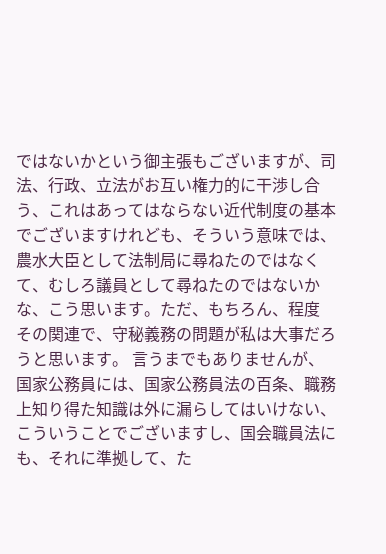ではないかという御主張もございますが、司法、行政、立法がお互い権力的に干渉し合う、これはあってはならない近代制度の基本でございますけれども、そういう意味では、農水大臣として法制局に尋ねたのではなくて、むしろ議員として尋ねたのではないかな、こう思います。ただ、もちろん、程度
その関連で、守秘義務の問題が私は大事だろうと思います。 言うまでもありませんが、国家公務員には、国家公務員法の百条、職務上知り得た知識は外に漏らしてはいけない、こういうことでございますし、国会職員法にも、それに準拠して、た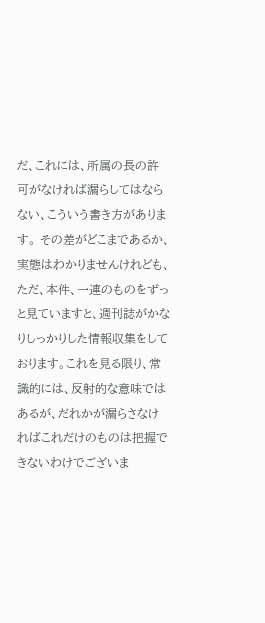だ、これには、所属の長の許可がなければ漏らしてはならない、こういう書き方があります。 その差がどこまであるか、実態はわかりませんけれども、ただ、本件、一連のものをずっと見ていますと、週刊誌がかなりしっかりした情報収集をしております。これを見る限り、常識的には、反射的な意味ではあるが、だれかが漏らさなければこれだけのものは把握できないわけでございま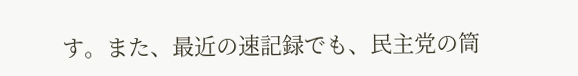す。また、最近の速記録でも、民主党の筒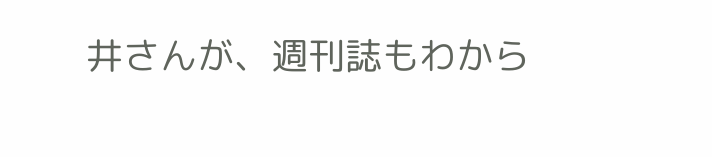井さんが、週刊誌もわから